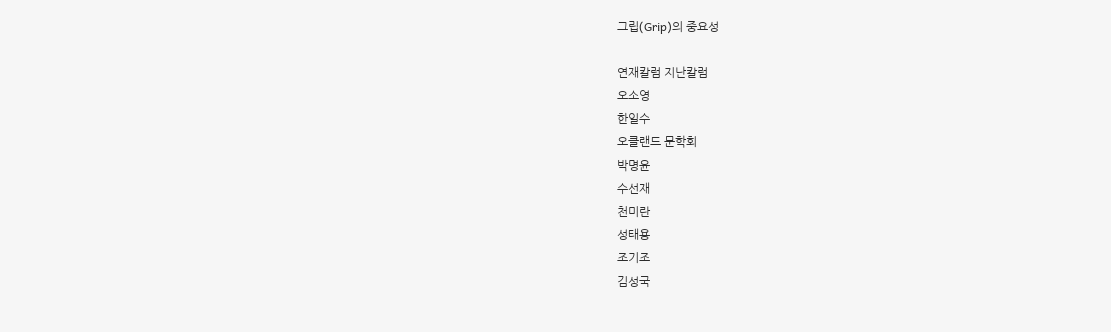그립(Grip)의 중요성

연재칼럼 지난칼럼
오소영
한일수
오클랜드 문학회
박명윤
수선재
천미란
성태용
조기조
김성국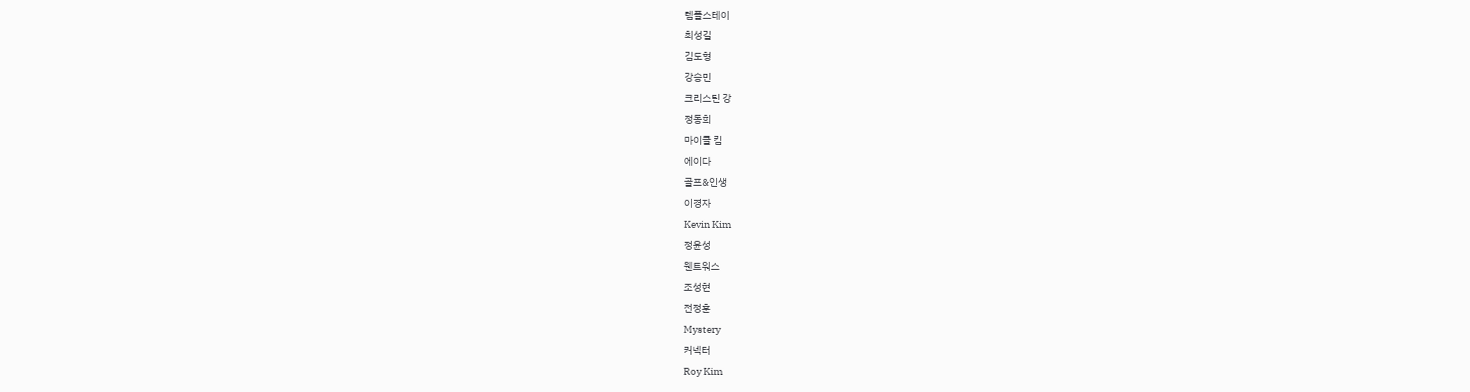템플스테이
최성길
김도형
강승민
크리스틴 강
정동희
마이클 킴
에이다
골프&인생
이경자
Kevin Kim
정윤성
웬트워스
조성현
전정훈
Mystery
커넥터
Roy Kim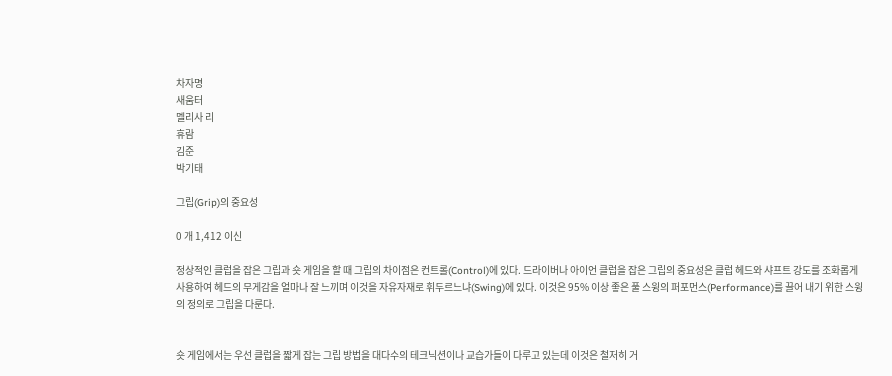차자명
새움터
멜리사 리
휴람
김준
박기태

그립(Grip)의 중요성

0 개 1,412 이신

정상적인 클럽을 잡은 그립과 숏 게임을 할 때 그립의 차이점은 컨트롤(Control)에 있다. 드라이버나 아이언 클럽을 잡은 그립의 중요성은 클럽 헤드와 샤프트 강도를 조화롭게 사용하여 헤드의 무게감을 얼마나 잘 느끼며 이것을 자유자재로 휘두르느냐(Swing)에 있다. 이것은 95% 이상 좋은 풀 스윙의 퍼포먼스(Performance)를 끌어 내기 위한 스윙의 정의로 그립을 다룬다.


숏 게임에서는 우선 클럽을 짧게 잡는 그립 방법을 대다수의 테크닉션이나 교습가들이 다루고 있는데 이것은 철저히 거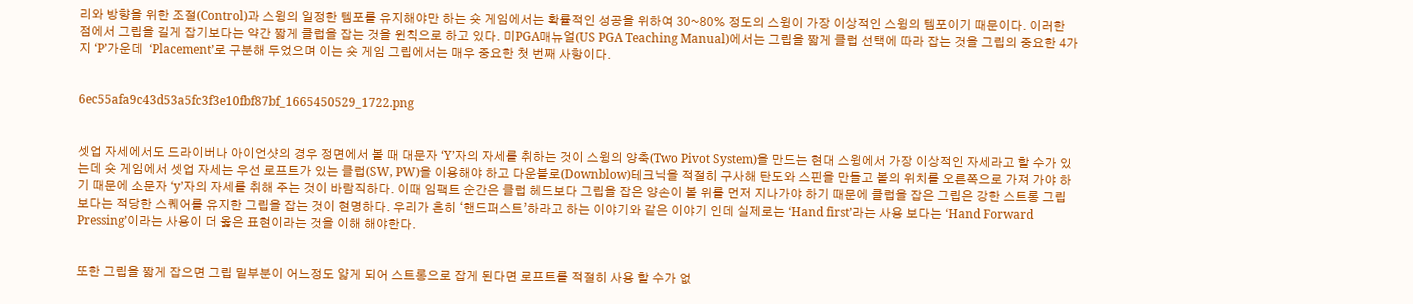리와 방향을 위한 조절(Control)과 스윙의 일정한 템포를 유지해야만 하는 숏 게임에서는 확률적인 성공을 위하여 30~80% 정도의 스윙이 가장 이상적인 스윙의 템포이기 때문이다. 이러한 점에서 그립을 길게 잡기보다는 약간 짧게 클럽을 잡는 것을 윈칙으로 하고 있다. 미PGA매뉴얼(US PGA Teaching Manual)에서는 그립을 짧게 클럽 선택에 따라 잡는 것을 그립의 중요한 4가지 ‘P’가운데  ‘Placement’로 구분해 두었으며 이는 숏 게임 그립에서는 매우 중요한 첫 번째 사항이다.


6ec55afa9c43d53a5fc3f3e10fbf87bf_1665450529_1722.png


셋업 자세에서도 드라이버나 아이언샷의 경우 정면에서 볼 때 대문자 ‘Y’자의 자세를 취하는 것이 스윙의 양축(Two Pivot System)을 만드는 현대 스윙에서 가장 이상적인 자세라고 할 수가 있는데 숏 게임에서 셋업 자세는 우선 로프트가 있는 클럽(SW, PW)을 이용해야 하고 다운블로(Downblow)테크닉을 적절히 구사해 탄도와 스핀을 만들고 볼의 위치를 오른쪽으로 가져 가야 하기 때문에 소문자 ‘y’자의 자세를 취해 주는 것이 바람직하다. 이때 임팩트 순간은 클럽 헤드보다 그립을 잡은 양손이 볼 위를 먼저 지나가야 하기 때문에 클럽을 잡은 그립은 강한 스트롱 그립 보다는 적당한 스퀘어를 유지한 그립을 잡는 것이 현명하다. 우리가 흔히 ‘핸드퍼스트’하라고 하는 이야기와 같은 이야기 인데 실제로는 ‘Hand first’라는 사용 보다는 ‘Hand Forward Pressing’이라는 사용이 더 옳은 표현이라는 것을 이해 해야한다.


또한 그립을 짧게 잡으면 그립 밑부분이 어느정도 얇게 되어 스트롱으로 잡게 된다면 로프트를 적절히 사용 할 수가 없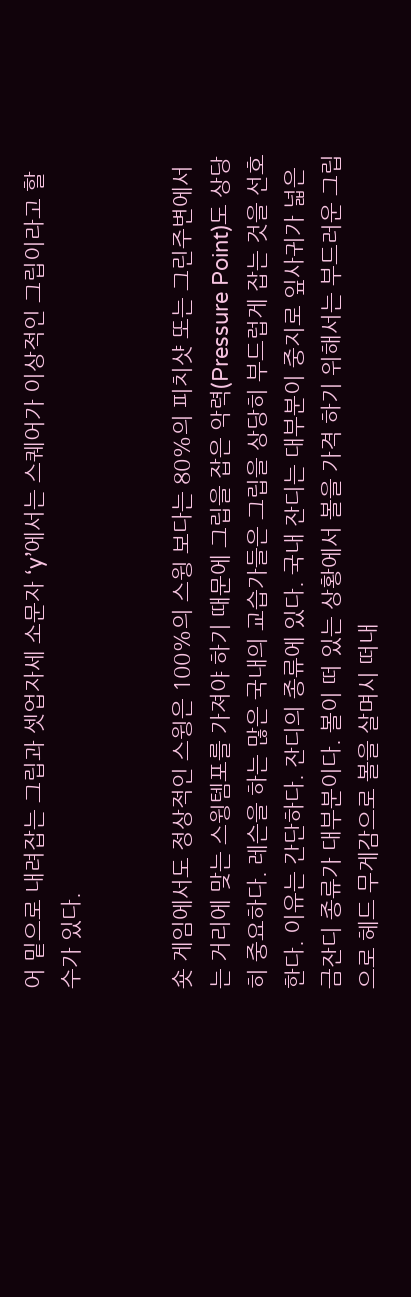어 밑으로 내려잡는 그립과 셋업자세 소문자 ‘y’에서는 스퀘어가 이상적인 그립이라고 할 수가 있다.


숏 게임에서도 정상적인 스윙은 100%의 스윙 보다는 80%의 피치샷 또는 그린주변에서는 거리에 맞는 스윙템포를 가져야 하기 때문에 그립을 잡은 악력(Pressure Point)도 상당히 중요하다. 레슨을 하는 많은 국내의 교습가들은 그립을 상당히 부드럽게 잡는 것을 선호한다. 이유는 간단하다. 잔디의 종류에 있다. 국내 잔디는 대부분이 중지로 잎사귀가 넓은 금잔디 종류가 대부분이다. 볼이 떠 있는 상황에서 볼을 가격 하기 위해서는 부드러운 그립으로 헤드 무게감으로 볼을 살며시 떠내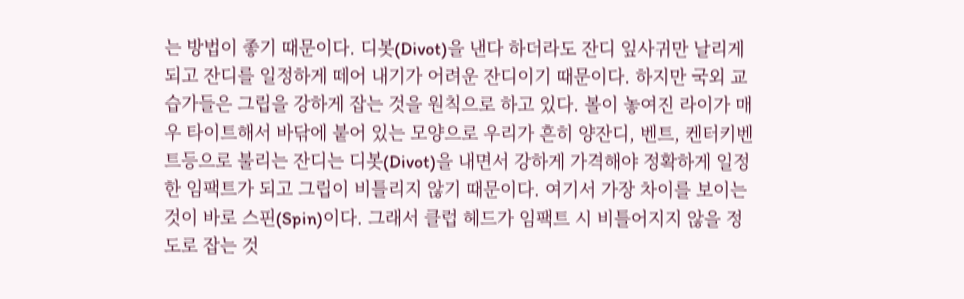는 방법이 좋기 때문이다. 디봇(Divot)을 낸다 하더라도 잔디 잎사귀만 날리게 되고 잔디를 일정하게 떼어 내기가 어려운 잔디이기 때문이다. 하지만 국외 교습가들은 그립을 강하게 잡는 것을 원칙으로 하고 있다. 볼이 놓여진 라이가 매우 타이트해서 바닦에 붙어 있는 모양으로 우리가 흔히 양잔디, 벤트, 켄터키벤트등으로 불리는 잔디는 디봇(Divot)을 내면서 강하게 가격해야 정확하게 일정한 임팩트가 되고 그립이 비틀리지 않기 때문이다. 여기서 가장 차이를 보이는 것이 바로 스핀(Spin)이다. 그래서 클럽 헤드가 임팩트 시 비틀어지지 않을 정도로 잡는 것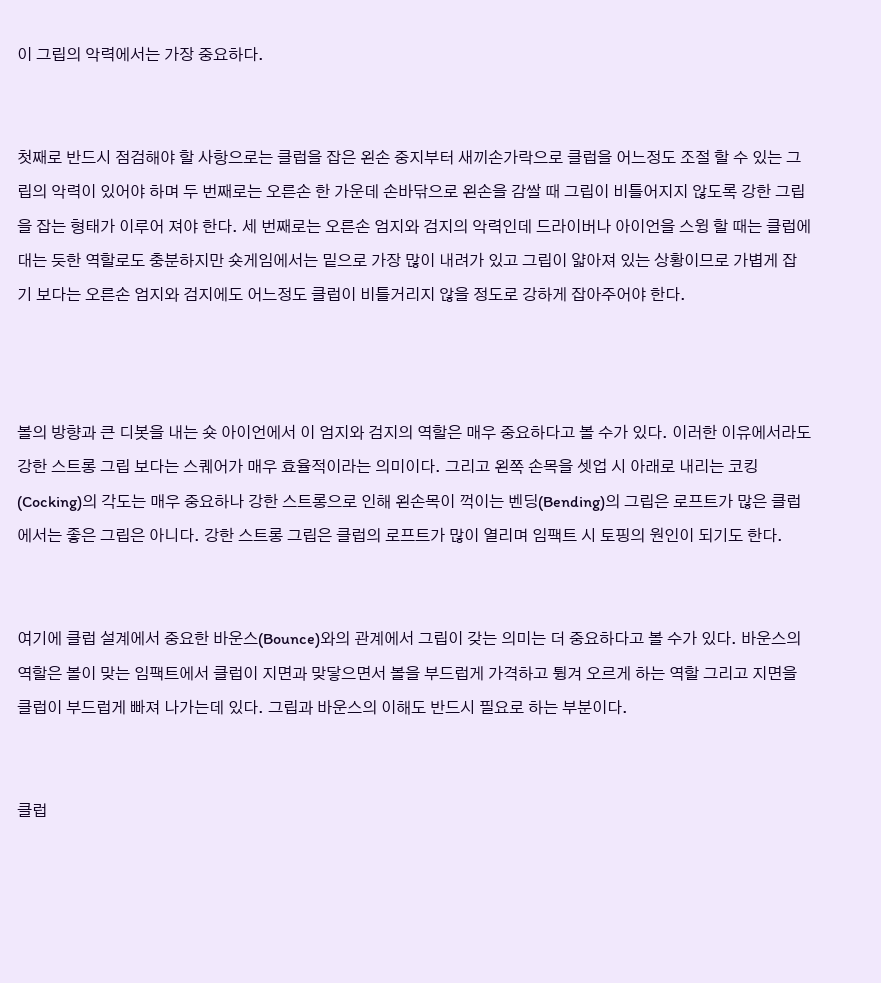이 그립의 악력에서는 가장 중요하다.


첫째로 반드시 점검해야 할 사항으로는 클럽을 잡은 왼손 중지부터 새끼손가락으로 클럽을 어느정도 조절 할 수 있는 그립의 악력이 있어야 하며 두 번째로는 오른손 한 가운데 손바닦으로 왼손을 감쌀 때 그립이 비틀어지지 않도록 강한 그립을 잡는 형태가 이루어 져야 한다. 세 번째로는 오른손 엄지와 검지의 악력인데 드라이버나 아이언을 스윙 할 때는 클럽에 대는 듯한 역할로도 충분하지만 숏게임에서는 밑으로 가장 많이 내려가 있고 그립이 얇아져 있는 상황이므로 가볍게 잡기 보다는 오른손 엄지와 검지에도 어느정도 클럽이 비틀거리지 않을 정도로 강하게 잡아주어야 한다.



볼의 방향과 큰 디봇을 내는 숏 아이언에서 이 엄지와 검지의 역할은 매우 중요하다고 볼 수가 있다. 이러한 이유에서라도 강한 스트롱 그립 보다는 스퀘어가 매우 효율적이라는 의미이다. 그리고 왼쪽 손목을 셋업 시 아래로 내리는 코킹(Cocking)의 각도는 매우 중요하나 강한 스트롱으로 인해 왼손목이 꺽이는 벤딩(Bending)의 그립은 로프트가 많은 클럽에서는 좋은 그립은 아니다. 강한 스트롱 그립은 클럽의 로프트가 많이 열리며 임팩트 시 토핑의 원인이 되기도 한다.


여기에 클럽 설계에서 중요한 바운스(Bounce)와의 관계에서 그립이 갖는 의미는 더 중요하다고 볼 수가 있다. 바운스의 역할은 볼이 맞는 임팩트에서 클럽이 지면과 맞닿으면서 볼을 부드럽게 가격하고 튕겨 오르게 하는 역할 그리고 지면을 클럽이 부드럽게 빠져 나가는데 있다. 그립과 바운스의 이해도 반드시 필요로 하는 부분이다.


클럽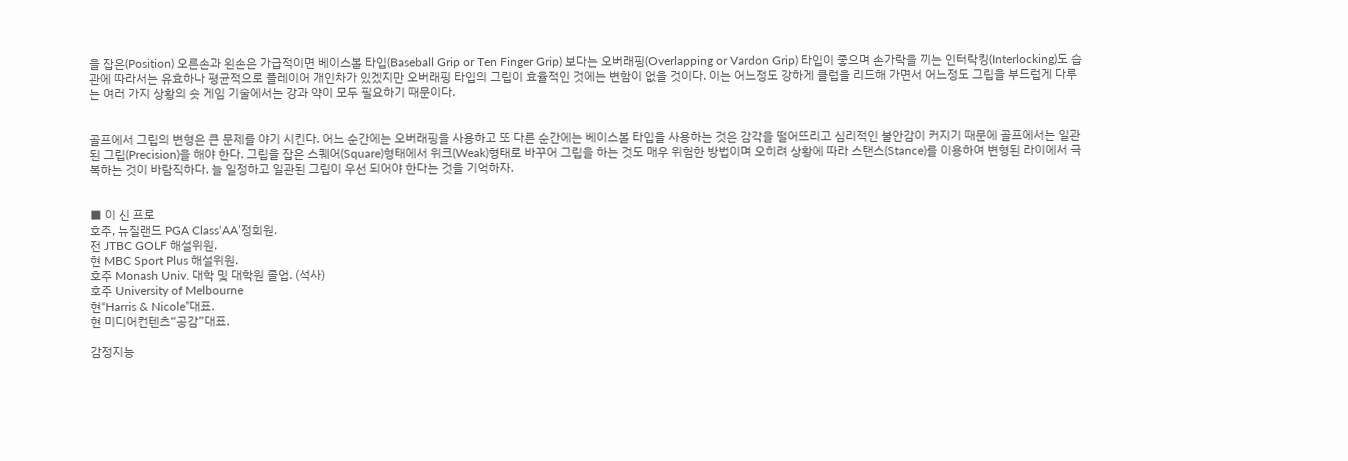을 잡은(Position) 오른손과 왼손은 가급적이면 베이스볼 타입(Baseball Grip or Ten Finger Grip) 보다는 오버래핑(Overlapping or Vardon Grip) 타입이 좋으며 손가락을 끼는 인터락킹(Interlocking)도 습관에 따라서는 유효하나 평균적으로 플레이어 개인차가 있겠지만 오버래핑 타입의 그립이 효율적인 것에는 변함이 없을 것이다. 이는 어느정도 강하게 클럽을 리드해 가면서 어느정도 그립을 부드럽게 다루는 여러 가지 상황의 숏 게임 기술에서는 강과 약이 모두 필요하기 때문이다.


골프에서 그립의 변형은 큰 문제를 야기 시킨다. 어느 순간에는 오버래핑을 사용하고 또 다른 순간에는 베이스볼 타입을 사용하는 것은 감각을 떨어뜨리고 심리적인 불안감이 커지기 때문에 골프에서는 일관된 그립(Precision)을 해야 한다. 그립을 잡은 스퀘어(Square)형태에서 위크(Weak)형태로 바꾸어 그립을 하는 것도 매우 위험한 방법이며 오히려 상황에 따라 스탠스(Stance)를 이용하여 변형된 라이에서 극복하는 것이 바람직하다. 늘 일정하고 일관된 그립이 우선 되어야 한다는 것을 기억하자.


■ 이 신 프로
호주, 뉴질랜드 PGA Class‘AA’정회원.
전 JTBC GOLF 해설위원.
현 MBC Sport Plus 해설위원.
호주 Monash Univ. 대학 및 대학원 졸업. (석사)
호주 University of Melbourne
현“Harris & Nicole”대표.
현 미디어컨텐츠“공감”대표.

감정지능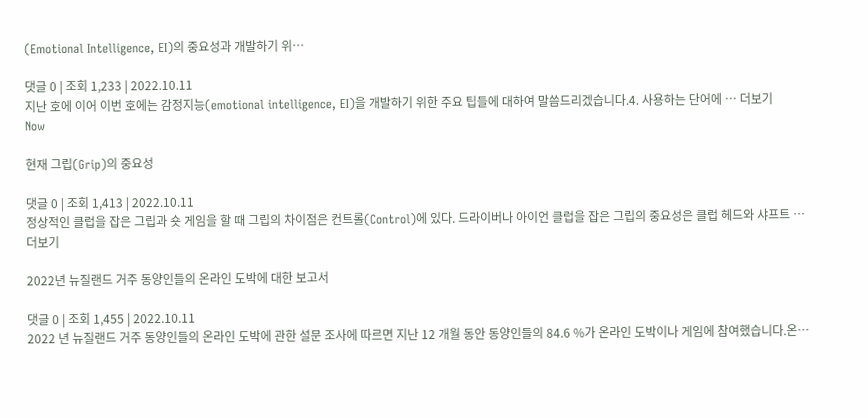(Emotional Intelligence, EI)의 중요성과 개발하기 위…

댓글 0 | 조회 1,233 | 2022.10.11
지난 호에 이어 이번 호에는 감정지능(emotional intelligence, EI)을 개발하기 위한 주요 팁들에 대하여 말씀드리겠습니다.4. 사용하는 단어에 … 더보기
Now

현재 그립(Grip)의 중요성

댓글 0 | 조회 1,413 | 2022.10.11
정상적인 클럽을 잡은 그립과 숏 게임을 할 때 그립의 차이점은 컨트롤(Control)에 있다. 드라이버나 아이언 클럽을 잡은 그립의 중요성은 클럽 헤드와 샤프트 … 더보기

2022년 뉴질랜드 거주 동양인들의 온라인 도박에 대한 보고서

댓글 0 | 조회 1,455 | 2022.10.11
2022 년 뉴질랜드 거주 동양인들의 온라인 도박에 관한 설문 조사에 따르면 지난 12 개월 동안 동양인들의 84.6 %가 온라인 도박이나 게임에 참여했습니다.온…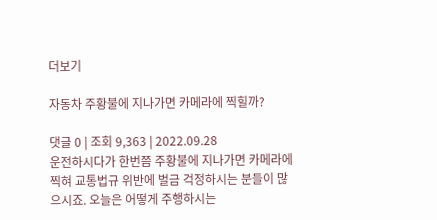더보기

자동차 주황불에 지나가면 카메라에 찍힐까?

댓글 0 | 조회 9,363 | 2022.09.28
운전하시다가 한번쯤 주황불에 지나가면 카메라에 찍혀 교통법규 위반에 벌금 걱정하시는 분들이 많으시죠. 오늘은 어떻게 주행하시는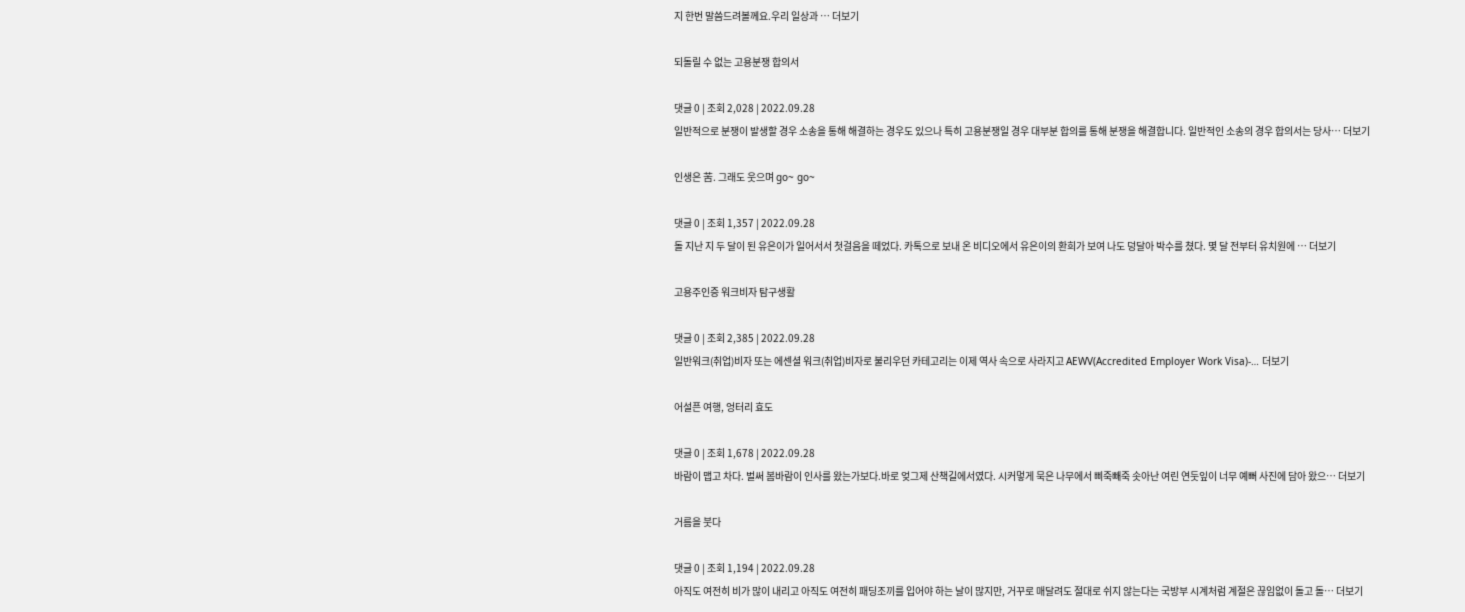지 한번 말씀드려볼께요.우리 일상과 … 더보기

되돌릴 수 없는 고용분쟁 합의서

댓글 0 | 조회 2,028 | 2022.09.28
일반적으로 분쟁이 발생할 경우 소송을 통해 해결하는 경우도 있으나 특히 고용분쟁일 경우 대부분 합의를 통해 분쟁을 해결합니다. 일반적인 소송의 경우 합의서는 당사… 더보기

인생은 苦. 그래도 웃으며 go~ go~

댓글 0 | 조회 1,357 | 2022.09.28
돌 지난 지 두 달이 된 유은이가 일어서서 첫걸음을 떼었다. 카톡으로 보내 온 비디오에서 유은이의 환희가 보여 나도 덩달아 박수를 쳤다. 몇 달 전부터 유치원에 … 더보기

고용주인증 워크비자 탐구생활

댓글 0 | 조회 2,385 | 2022.09.28
일반워크(취업)비자 또는 에센셜 워크(취업)비자로 불리우던 카테고리는 이제 역사 속으로 사라지고 AEWV(Accredited Employer Work Visa)-… 더보기

어설픈 여행, 엉터리 효도

댓글 0 | 조회 1,678 | 2022.09.28
바람이 맵고 차다. 벌써 봄바람이 인사를 왔는가보다.바로 엊그제 산책길에서였다. 시커멓게 묵은 나무에서 삐죽빼죽 솟아난 여린 연둣잎이 너무 예뻐 사진에 담아 왔으… 더보기

거름을 붓다

댓글 0 | 조회 1,194 | 2022.09.28
아직도 여전히 비가 많이 내리고 아직도 여전히 패딩조끼를 입어야 하는 날이 많지만, 거꾸로 매달려도 절대로 쉬지 않는다는 국방부 시계처럼 계절은 끊임없이 돌고 돌… 더보기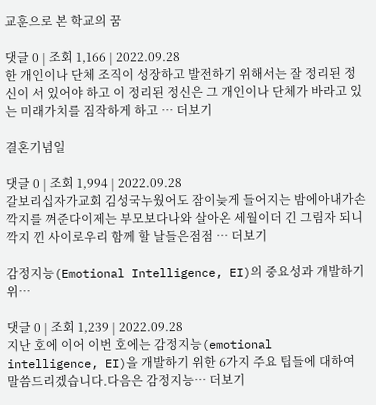교훈으로 본 학교의 꿈

댓글 0 | 조회 1,166 | 2022.09.28
한 개인이나 단체 조직이 성장하고 발전하기 위해서는 잘 정리된 정신이 서 있어야 하고 이 정리된 정신은 그 개인이나 단체가 바라고 있는 미래가치를 짐작하게 하고 … 더보기

결혼기념일

댓글 0 | 조회 1,994 | 2022.09.28
갈보리십자가교회 김성국누웠어도 잠이늦게 들어지는 밤에아내가손깍지를 껴준다이제는 부모보다나와 살아온 세월이더 긴 그림자 되니깍지 낀 사이로우리 함께 할 날들은점점 … 더보기

감정지능(Emotional Intelligence, EI)의 중요성과 개발하기 위…

댓글 0 | 조회 1,239 | 2022.09.28
지난 호에 이어 이번 호에는 감정지능(emotional intelligence, EI)을 개발하기 위한 6가지 주요 팁들에 대하여 말씀드리겠습니다.다음은 감정지능… 더보기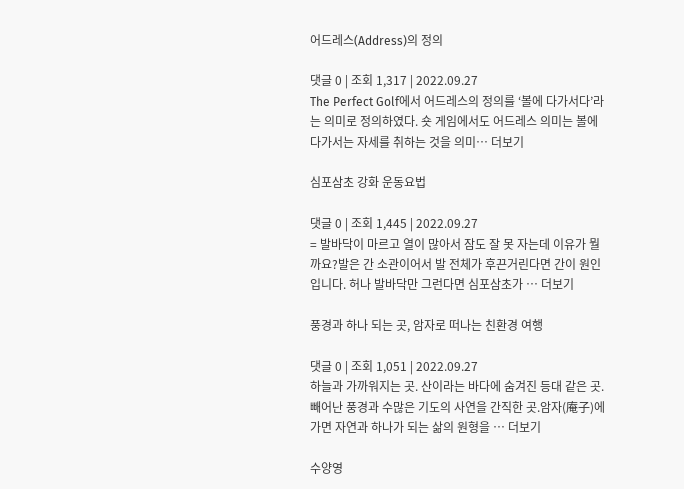어드레스(Address)의 정의

댓글 0 | 조회 1,317 | 2022.09.27
The Perfect Golf에서 어드레스의 정의를 ‘볼에 다가서다’라는 의미로 정의하였다. 숏 게임에서도 어드레스 의미는 볼에 다가서는 자세를 취하는 것을 의미… 더보기

심포삼초 강화 운동요법

댓글 0 | 조회 1,445 | 2022.09.27
= 발바닥이 마르고 열이 많아서 잠도 잘 못 자는데 이유가 뭘까요?발은 간 소관이어서 발 전체가 후끈거린다면 간이 원인입니다. 허나 발바닥만 그런다면 심포삼초가 … 더보기

풍경과 하나 되는 곳, 암자로 떠나는 친환경 여행

댓글 0 | 조회 1,051 | 2022.09.27
하늘과 가까워지는 곳. 산이라는 바다에 숨겨진 등대 같은 곳. 빼어난 풍경과 수많은 기도의 사연을 간직한 곳.암자(庵子)에 가면 자연과 하나가 되는 삶의 원형을 … 더보기

수양영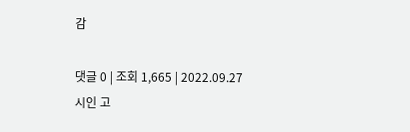감

댓글 0 | 조회 1,665 | 2022.09.27
시인 고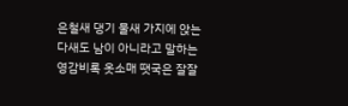은철새 댕기 물새 가지에 앉는다새도 남이 아니라고 말하는 영감비록 옷소매 땟국은 잘잘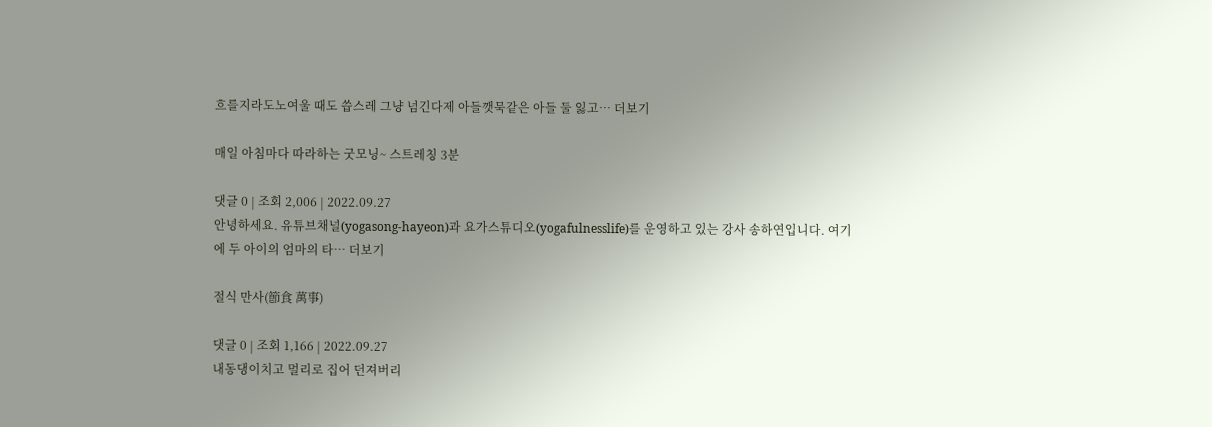흐를지라도노여울 때도 씁스레 그냥 넘긴다제 아들깻묵같은 아들 둘 잃고… 더보기

매일 아침마다 따라하는 굿모닝~ 스트레칭 3분

댓글 0 | 조회 2,006 | 2022.09.27
안녕하세요. 유튜브채널(yogasong-hayeon)과 요가스튜디오(yogafulnesslife)를 운영하고 있는 강사 송하연입니다. 여기에 두 아이의 엄마의 타… 더보기

절식 만사(節食 萬事)

댓글 0 | 조회 1,166 | 2022.09.27
내동댕이치고 멀리로 집어 던져버리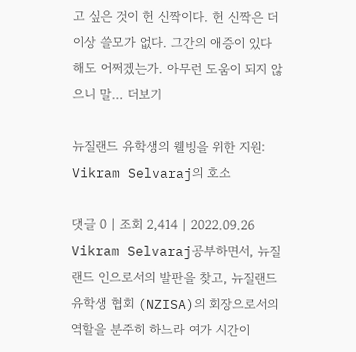고 싶은 것이 헌 신짝이다. 헌 신짝은 더 이상 쓸모가 없다. 그간의 애증이 있다 해도 어쩌겠는가. 아무런 도움이 되지 않으니 말… 더보기

뉴질랜드 유학생의 웰빙을 위한 지원: Vikram Selvaraj의 호소

댓글 0 | 조회 2,414 | 2022.09.26
Vikram Selvaraj공부하면서, 뉴질랜드 인으로서의 발판을 찾고, 뉴질랜드 유학생 협회 (NZISA)의 회장으로서의 역할을 분주히 하느라 여가 시간이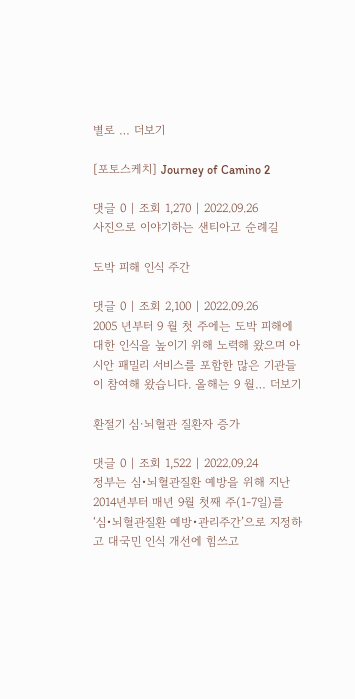별로 … 더보기

[포토스케치] Journey of Camino 2

댓글 0 | 조회 1,270 | 2022.09.26
사진으로 이야기하는 샌티아고 순례길

도박 피해 인식 주간

댓글 0 | 조회 2,100 | 2022.09.26
2005 년부터 9 월 첫 주에는 도박 피해에 대한 인식을 높이기 위해 노력해 왔으며 아시안 패밀리 서비스를 포함한 많은 기관들이 참여해 왔습니다. 올해는 9 월… 더보기

환절기 심·뇌혈관 질환자 증가

댓글 0 | 조회 1,522 | 2022.09.24
정부는 심•뇌혈관질환 예방을 위해 지난 2014년부터 매년 9월 첫째 주(1-7일)를 ‘심•뇌혈관질환 예방•관리주간’으로 지정하고 대국민 인식 개선에 힘쓰고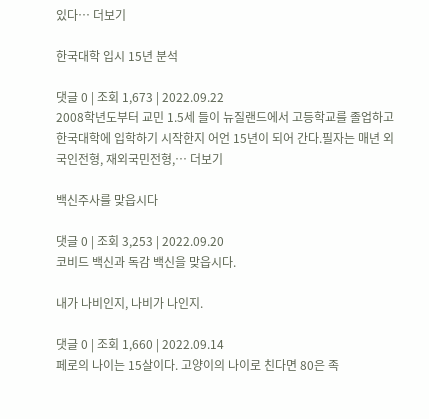있다… 더보기

한국대학 입시 15년 분석

댓글 0 | 조회 1,673 | 2022.09.22
2008학년도부터 교민 1.5세 들이 뉴질랜드에서 고등학교를 졸업하고 한국대학에 입학하기 시작한지 어언 15년이 되어 간다.필자는 매년 외국인전형, 재외국민전형,… 더보기

백신주사를 맞읍시다

댓글 0 | 조회 3,253 | 2022.09.20
코비드 백신과 독감 백신을 맞읍시다.

내가 나비인지, 나비가 나인지.

댓글 0 | 조회 1,660 | 2022.09.14
페로의 나이는 15살이다. 고양이의 나이로 친다면 80은 족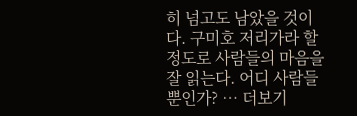히 넘고도 남았을 것이다. 구미호 저리가라 할 정도로 사람들의 마음을 잘 읽는다. 어디 사람들뿐인가? … 더보기